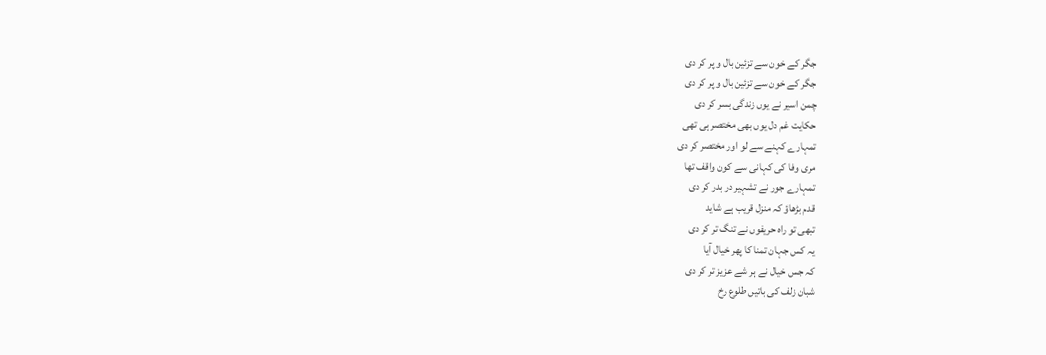جگر کے خون سے تزئین بال و پر کر دی
جگر کے خون سے تزئین بال و پر کر دی
چمن اسیر نے یوں زندگی بسر کر دی
حکایت غم دل یوں بھی مختصر ہی تھی
تمہارے کہنے سے لو اور مختصر کر دی
مری وفا کی کہانی سے کون واقف تھا
تمہارے جور نے تشہیر در بدر کر دی
قدم بڑھاؤ کہ منزل قریب ہے شاید
تبھی تو راہ حریفوں نے تنگ تر کر دی
یہ کس جہان تمنا کا پھر خیال آیا
کہ جس خیال نے ہر شے عزیز تر کر دی
شبان زلف کی باتیں طلوع رخ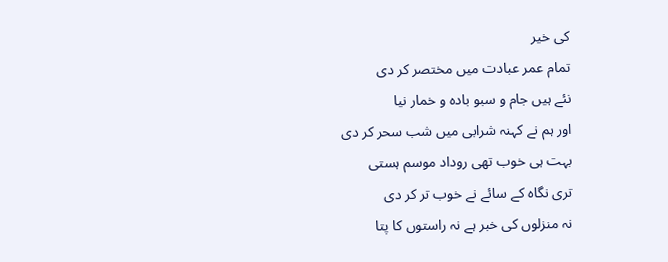کی خیر
تمام عمر عبادت میں مختصر کر دی
نئے ہیں جام و سبو بادہ و خمار نیا
اور ہم نے کہنہ شرابی میں شب سحر کر دی
بہت ہی خوب تھی روداد موسم ہستی
تری نگاہ کے سائے نے خوب تر کر دی
نہ منزلوں کی خبر ہے نہ راستوں کا پتا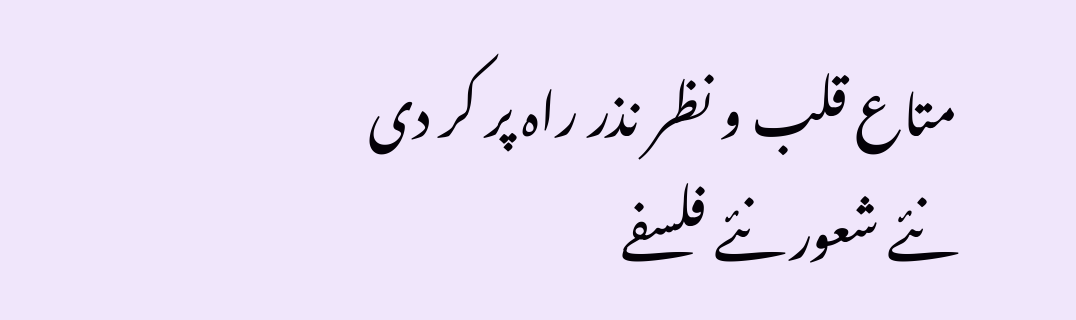متاع قلب و نظر نذر راہ پر کر دی
نئے شعور نئے فلسفے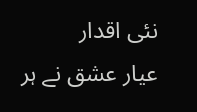نئی اقدار
عیار عشق نے ہر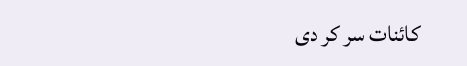کائنات سر کر دی